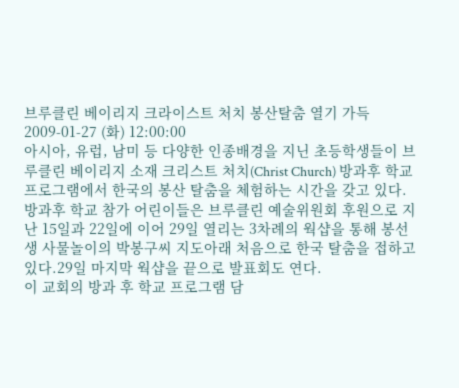브루클린 베이리지 크라이스트 처치 봉산탈춤 열기 가득
2009-01-27 (화) 12:00:00
아시아, 유럽, 남미 등 다양한 인종배경을 지닌 초등학생들이 브루클린 베이리지 소재 크리스트 처치(Christ Church) 방과후 학교 프로그램에서 한국의 봉산 탈춤을 체험하는 시간을 갖고 있다.
방과후 학교 참가 어린이들은 브루클린 예술위원회 후원으로 지난 15일과 22일에 이어 29일 열리는 3차례의 웍샵을 통해 봉선생 사물놀이의 박봉구씨 지도아래 처음으로 한국 탈춤을 접하고 있다.29일 마지막 웍샵을 끝으로 발표회도 연다.
이 교회의 방과 후 학교 프로그램 담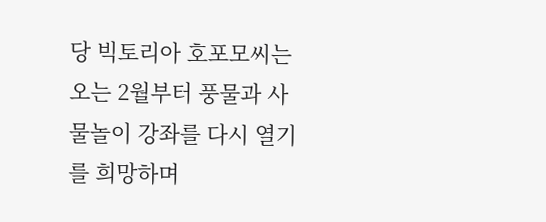당 빅토리아 호포모씨는 오는 2월부터 풍물과 사물놀이 강좌를 다시 열기를 희망하며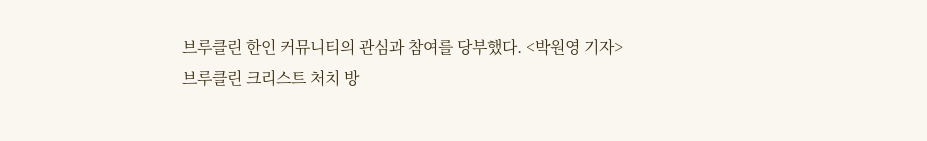브루클린 한인 커뮤니티의 관심과 참여를 당부했다. <박원영 기자>
브루클린 크리스트 처치 방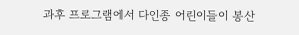과후 프로그램에서 다인종 어린이들이 봉산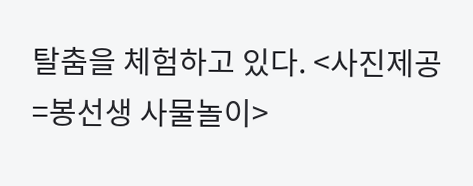탈춤을 체험하고 있다. <사진제공=봉선생 사물놀이>